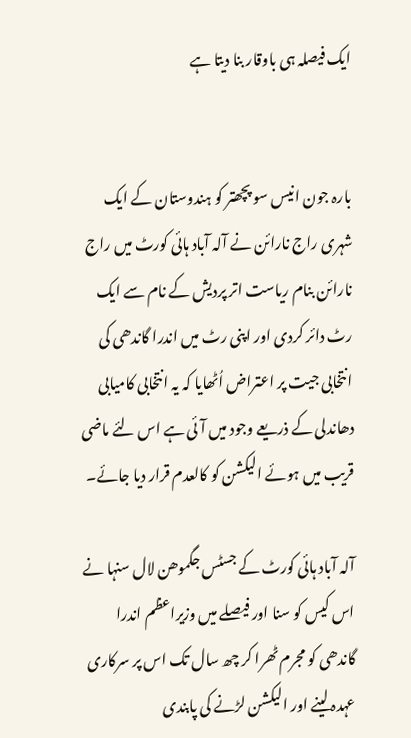ایک فیصلہ ہی باوقار بنا دیتا ہے


بارہ جون انیس سو پچھتر کو ہندوستان کے ایک شہری راج نارائن نے آلہ آباد ہائی کورٹ میں راج نارائن بنام ریاست اتر پردیش کے نام سے ایک رٹ دائر کردی اور اپنی رٹ میں اندرا گاندھی کی انتخابی جیت پر اعتراض اُٹھایا کہ یہ انتخابی کامیابی دھاندلی کے ذریعے وجود میں آئی ہے اس لئے ماضی قریب میں ہوئے الیکشن کو کالعدم قرار دیا جائے۔

آلہ آباد ہائی کورٹ کے جسٹس جگموھن لال سنہا نے اس کیس کو سنا اور فیصلے میں وزیراعظم اندرا گاندھی کو مجرم ٹھرا کر چھ سال تک اس پر سرکاری عہدہ لینے اور الیکشن لڑنے کی پابندی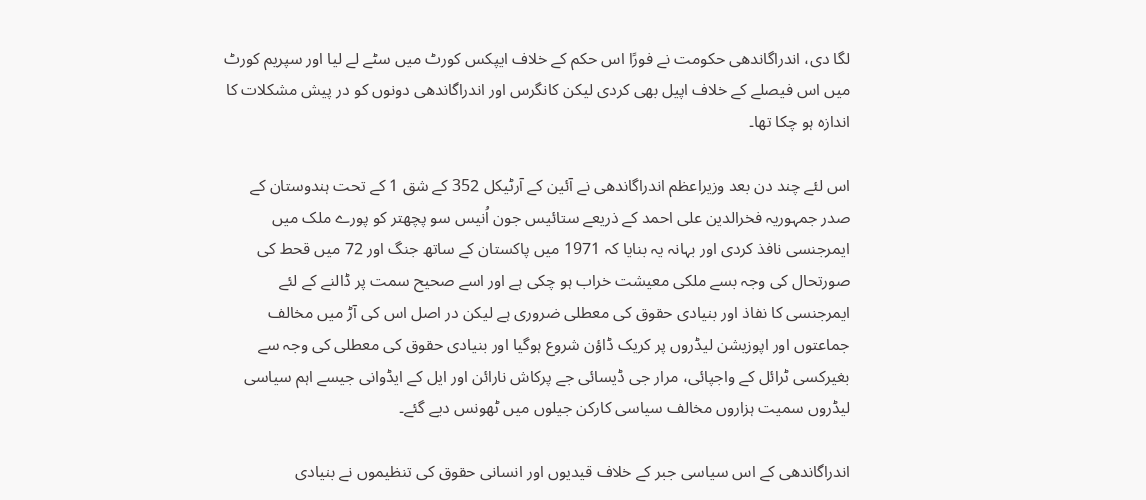لگا دی، اندراگاندھی حکومت نے فورًا اس حکم کے خلاف ایپکس کورٹ میں سٹے لے لیا اور سپریم کورٹ میں اس فیصلے کے خلاف اپیل بھی کردی لیکن کانگرس اور اندراگاندھی دونوں کو در پیش مشکلات کا اندازہ ہو چکا تھا۔

اس لئے چند دن بعد وزیراعظم اندراگاندھی نے آئین کے آرٹیکل 352 کے شق 1 کے تحت ہندوستان کے صدر جمہوریہ فخرالدین علی احمد کے ذریعے ستائیس جون اُنیس سو پچھتر کو پورے ملک میں ایمرجنسی نافذ کردی اور بہانہ یہ بنایا کہ 1971 میں پاکستان کے ساتھ جنگ اور 72 میں قحط کی صورتحال کی وجہ بسے ملکی معیشت خراب ہو چکی ہے اور اسے صحیح سمت پر ڈالنے کے لئے ایمرجنسی کا نفاذ اور بنیادی حقوق کی معطلی ضروری ہے لیکن در اصل اس کی آڑ میں مخالف جماعتوں اور اپوزیشن لیڈروں پر کریک ڈاؤن شروع ہوگیا اور بنیادی حقوق کی معطلی کی وجہ سے بغیرکسی ٹرائل کے واجپائی، مرار جی ڈیسائی جے پرکاش نارائن اور ایل کے ایڈوانی جیسے اہم سیاسی لیڈروں سمیت ہزاروں مخالف سیاسی کارکن جیلوں میں ٹھونس دیے گئے۔

اندراگاندھی کے اس سیاسی جبر کے خلاف قیدیوں اور انسانی حقوق کی تنظیموں نے بنیادی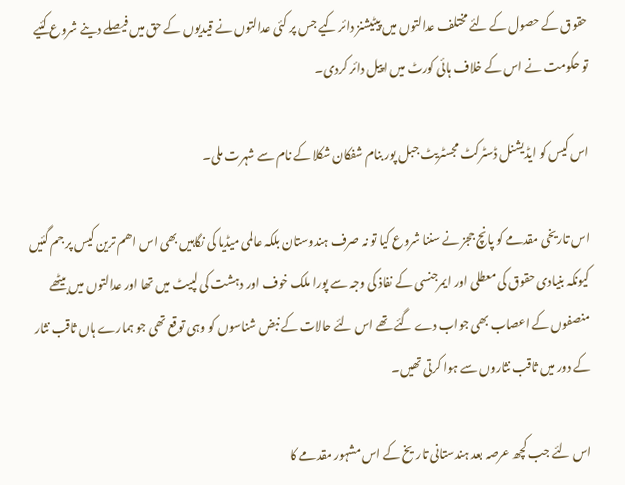حقوق کے حصول کے لئے مختلف عدالتوں میں پیٹیشنز دائر کیے جس پر کئی عدالتوں نے قیدیوں کے حق میں فیصلے دینے شروع کئیے تو حکومت نے اس کے خلاف ہائی کورٹ میں اپیل دائر کردی۔

اس کیس کو ایڈیشنل ڈسٹرکٹ مجسٹریٹ جبل پور بنام شفکان شکلا کے نام سے شہرت ملی۔

اس تاریخی مقدمے کو پانچ ججز نے سننا شروع کیا تو نہ صرف ہندوستان بلکہ عالمی میڈیا کی نگاہیں بھی اس اھم ترین کیس پر جم گئیں کیونکہ بنیادی حقوق کی معطلی اور ایمرجنسی کے نفاذ کی وجہ سے پورا ملک خوف اور دہشت کی لپیٹ میں تھا اور عدالتوں میں بیٹھے منصفوں کے اعصاب بھی جواب دے گئے تھے اس لئے حالات کے نبض شناسوں کو وہی توقع تھی جو ہمارے ہاں ثاقب نثار کے دور میں ثاقب نثاروں سے ہوا کرتی تھیں۔

اس لئے جب کچھ عرصہ بعد ہندستانی تاریخ کے اس مشہور مقدمے کا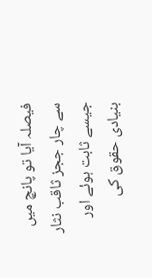فیصلہ آیا تو پانچ میں سے چار ججز ثاقب نثار جیسے ثابت ہوئے اور بنیادی حقوق کی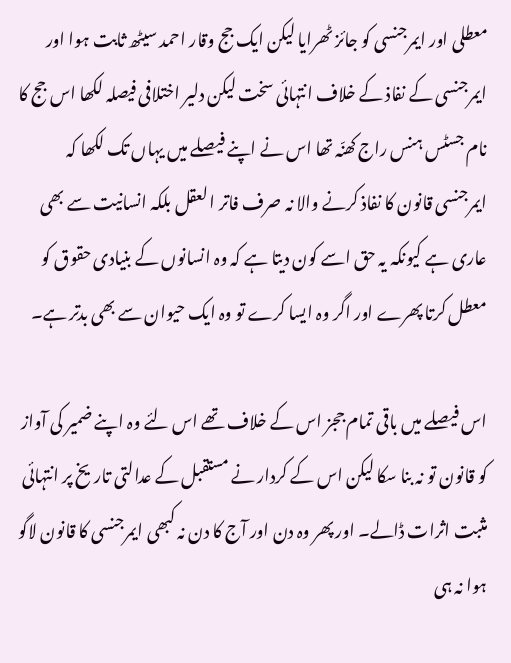معطلی اور ایمرجنسی کو جائز ٹھرایا لیکن ایک جج وقار احمد سیٹھ ثابت ہوا اور ایمرجنسی کے نفاذ کے خلاف انتہائی سخت لیکن دلیر اختلافی فیصلہ لکھا اس جج کا نام جسٹس ہنس راج کھنّہ تھا اس نے اپنے فیصلے میں یہاں تک لکھا کہ ایمرجنسی قانون کا نفاذ کرنے والا نہ صرف فاتر ا لعقل بلکہ انسانیت سے بھی عاری ہے کیونکہ یہ حق اسے کون دیتا ہے کہ وہ انسانوں کے بنیادی حقوق کو معطل کرتا پھرے اور اگر وہ ایسا کرے تو وہ ایک حیوان سے بھی بدتر ہے۔

اس فیصلے میں باقی تمام ججز اس کے خلاف تھے اس لئے وہ اپنے ضمیر کی آواز کو قانون تو نہ بنا سکا لیکن اس کے کردار نے مستقبل کے عدالتی تاریخ پر انتہائی مثبت اثرات ڈالے۔ اور پھر وہ دن اور آج کا دن نہ کبھی ایمرجنسی کا قانون لاگو ہوا نہ ہی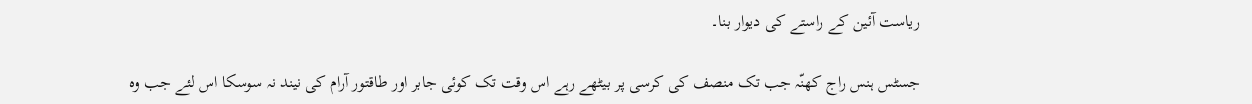ریاست آئین کے راستے کی دیوار بنا۔

جسٹس ہنس راج کھنّہ جب تک منصف کی کرسی پر بیٹھے رہے اس وقت تک کوئی جابر اور طاقتور آرام کی نیند نہ سوسکا اس لئے جب وہ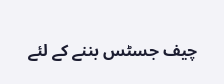چیف جسٹس بننے کے لئے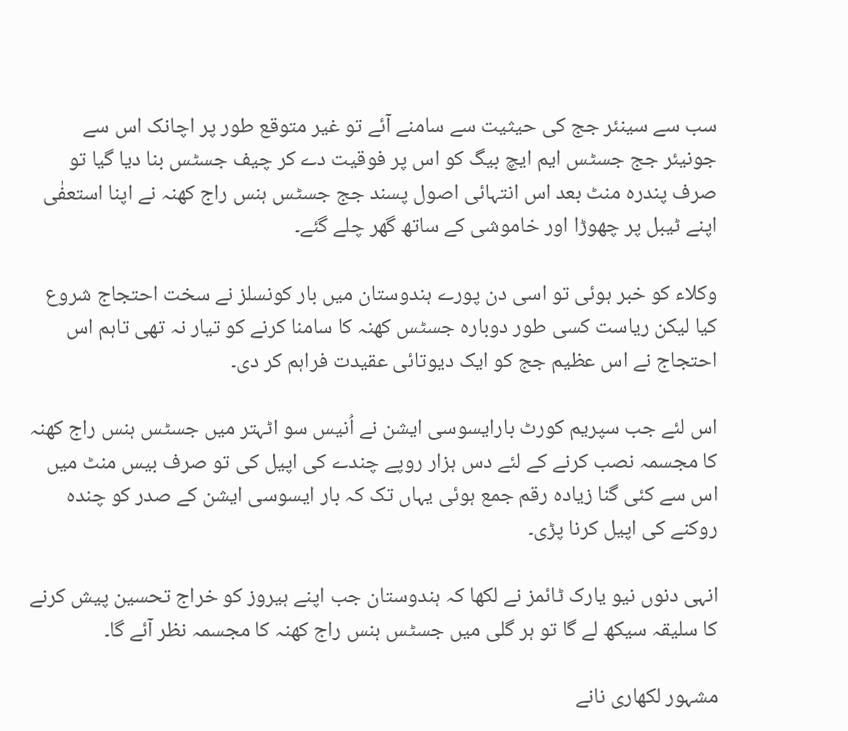سب سے سینئر جج کی حیثیت سے سامنے آئے تو غیر متوقع طور پر اچانک اس سے جونیئر جج جسٹس ایم ایچ بیگ کو اس پر فوقیت دے کر چیف جسٹس بنا دیا گیا تو صرف پندرہ منٹ بعد اس انتہائی اصول پسند جج جسٹس ہنس راج کھنہ نے اپنا استعفٰی اپنے ٹیبل پر چھوڑا اور خاموشی کے ساتھ گھر چلے گئے۔

وکلاء کو خبر ہوئی تو اسی دن پورے ہندوستان میں بار کونسلز نے سخت احتجاج شروع کیا لیکن ریاست کسی طور دوبارہ جسٹس کھنہ کا سامنا کرنے کو تیار نہ تھی تاہم اس احتجاج نے اس عظیم جج کو ایک دیوتائی عقیدت فراہم کر دی۔

اس لئے جب سپریم کورٹ بارایسوسی ایشن نے اُنیس سو اٹہتر میں جسٹس ہنس راج کھنہ کا مجسمہ نصب کرنے کے لئے دس ہزار روپے چندے کی اپیل کی تو صرف بیس منٹ میں اس سے کئی گنا زیادہ رقم جمع ہوئی یہاں تک کہ بار ایسوسی ایشن کے صدر کو چندہ روکنے کی اپیل کرنا پڑی۔

انہی دنوں نیو یارک ٹائمز نے لکھا کہ ہندوستان جب اپنے ہیروز کو خراج تحسین پیش کرنے کا سلیقہ سیکھ لے گا تو ہر گلی میں جسٹس ہنس راج کھنہ کا مجسمہ نظر آئے گا۔

مشہور لکھاری نانے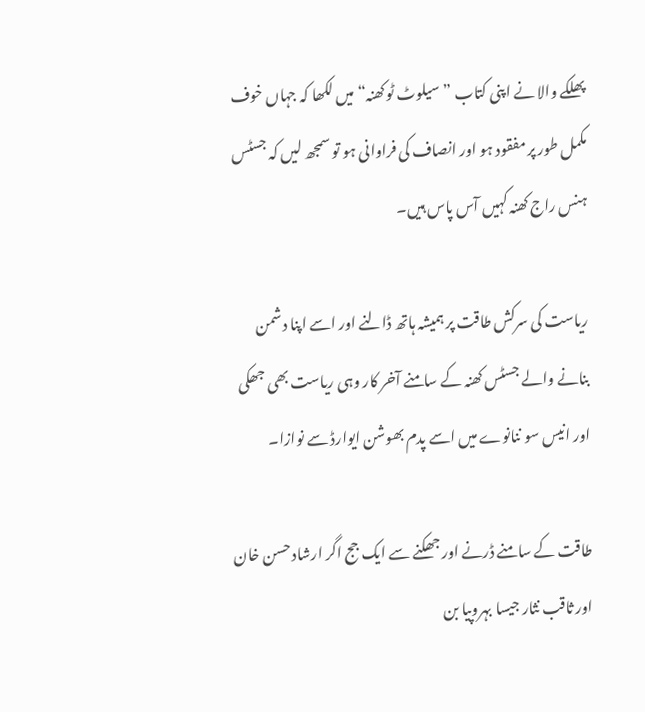پھلکے والا نے اپنی کتاب ”سیلوٹ ٹو کھنہ“ میں لکھا کہ جہاں خوف مکمل طور پر مفقود ہو اور انصاف کی فراوانی ہو تو سمجھ لیں کہ جسٹس ہنس راج کھنہ کہیں آس پاس ہیں۔

ریاست کی سرکش طاقت پر ہمیشہ ہاتھ ڈالنے اور اسے اپنا دشمن بنانے والے جسٹس کھنہ کے سامنے آخر کار وہی ریاست بھی جھکی اور انیس سو ننانوے میں اسے پدم بھوشن ایوارڈ سے نوازا۔

طاقت کے سامنے ڈرنے اور جھکنے سے ایک جج اگر ارشاد حسن خان اور ثاقب نثار جیسا بہروپیا بن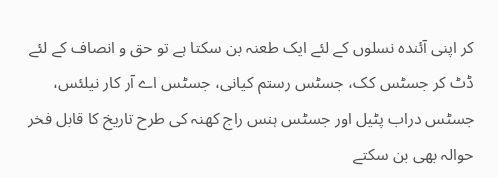کر اپنی آئندہ نسلوں کے لئے ایک طعنہ بن سکتا ہے تو حق و انصاف کے لئے ڈٹ کر جسٹس کک، جسٹس رستم کیانی، جسٹس اے آر کار نیلئس، جسٹس دراب پٹیل اور جسٹس ہنس راج کھنہ کی طرح تاریخ کا قابل فخر حوالہ بھی بن سکتے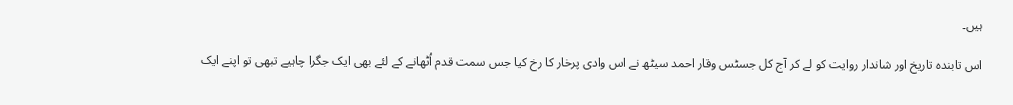ہیں۔

اس تابندہ تاریخ اور شاندار روایت کو لے کر آج کل جسٹس وقار احمد سیٹھ نے اس وادی پرخار کا رخ کیا جس سمت قدم اُٹھانے کے لئے بھی ایک جگرا چاہیے تبھی تو اپنے ایک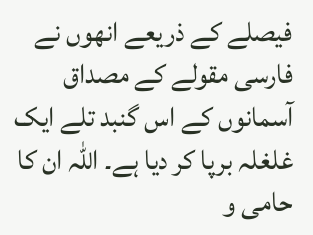فیصلے کے ذریعے انھوں نے فارسی مقولے کے مصداق آسمانوں کے اس گنبد تلے ایک غلغلہ برپا کر دیا ہے۔ اللہ ان کا حامی و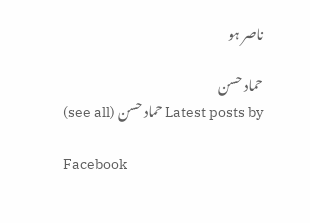ناصر ہو

حماد حسن
Latest posts by حماد حسن (see all)

Facebook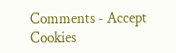Comments - Accept Cookies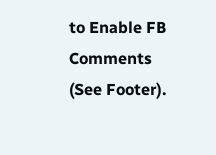to Enable FB Comments (See Footer).